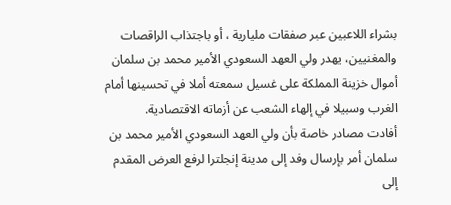بشراء اللاعبين عبر صفقات مليارية ، أو باجتذاب الراقصات والمغنيين، يهدر ولي العهد السعودي الأمير محمد بن سلمان أموال خزينة المملكة على غسيل سمعته أملا في تحسينها أمام الغرب وسبيلا في إلهاء الشعب عن أزماته الاقتصادية.
أفادت مصادر خاصة بأن ولي العهد السعودي الأمير محمد بن سلمان أمر بإرسال وفد إلى مدينة إنجلترا لرفع العرض المقدم إلى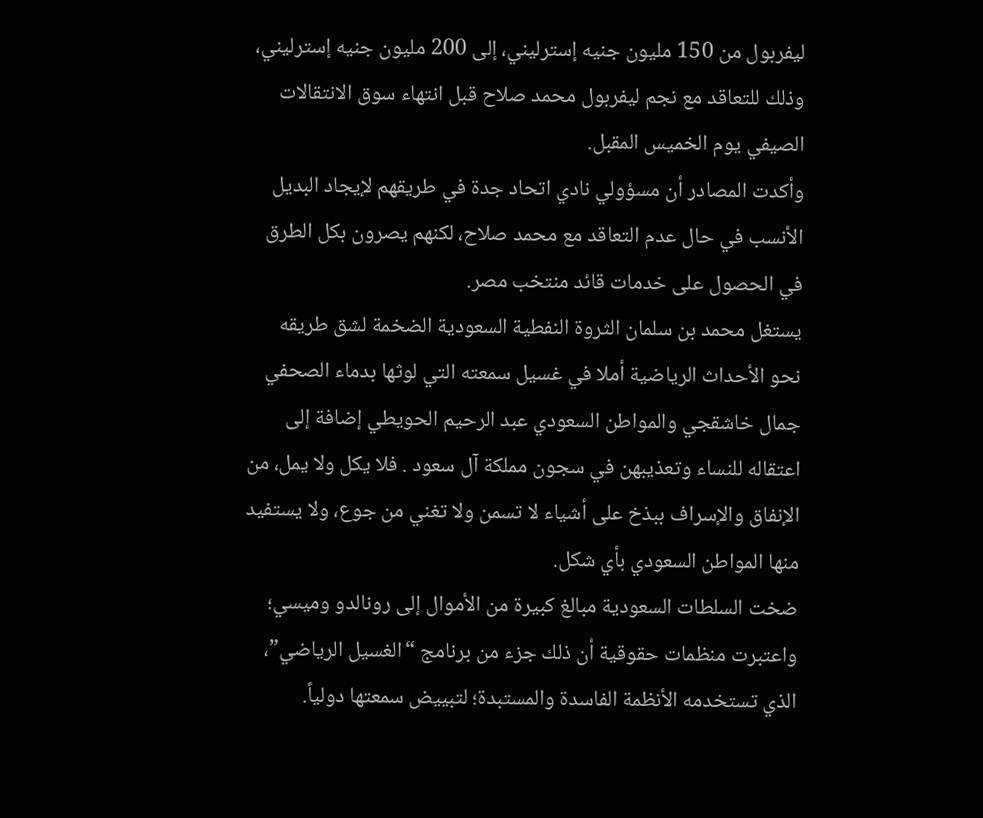ليفربول من 150 مليون جنيه إسترليني، إلى 200 مليون جنيه إسترليني، وذلك للتعاقد مع نجم ليفربول محمد صلاح قبل انتهاء سوق الانتقالات الصيفي يوم الخميس المقبل.
وأكدت المصادر أن مسؤولي نادي اتحاد جدة في طريقهم لإيجاد البديل الأنسب في حال عدم التعاقد مع محمد صلاح، لكنهم يصرون بكل الطرق في الحصول على خدمات قائد منتخب مصر.
يستغل محمد بن سلمان الثروة النفطية السعودية الضخمة لشق طريقه نحو الأحداث الرياضية أملا في غسيل سمعته التي لوثها بدماء الصحفي جمال خاشقجي والمواطن السعودي عبد الرحيم الحويطي إضافة إلى اعتقاله للنساء وتعذيبهن في سجون مملكة آل سعود . فلا يكل ولا يمل، من الإنفاق والإسراف ببذخ على أشياء لا تسمن ولا تغني من جوع، ولا يستفيد منها المواطن السعودي بأي شكل.
ضخت السلطات السعودية مبالغ كبيرة من الأموال إلى رونالدو وميسي؛ واعتبرت منظمات حقوقية أن ذلك جزء من برنامج “الغسيل الرياضي”، الذي تستخدمه الأنظمة الفاسدة والمستبدة؛ لتبييض سمعتها دولياً.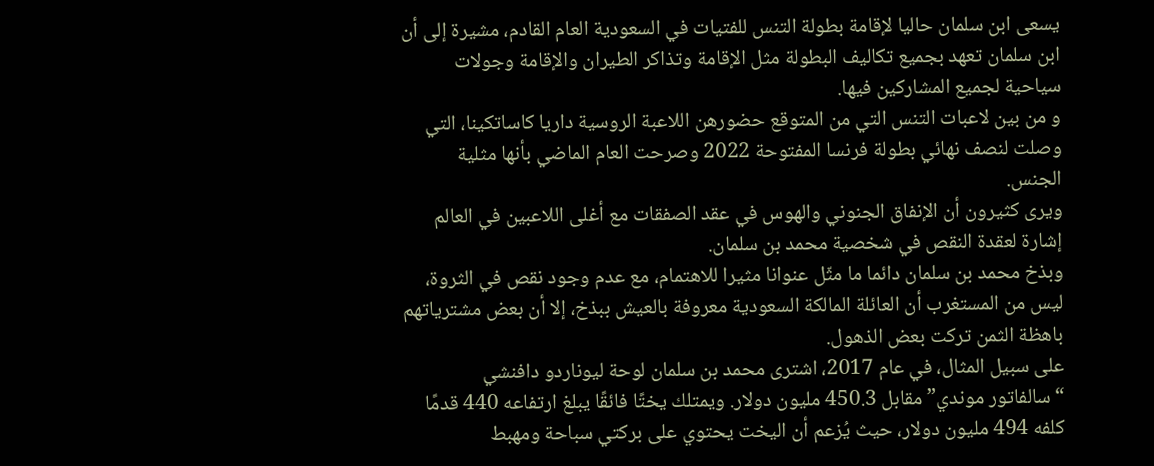يسعى ابن سلمان حاليا لإقامة بطولة التنس للفتيات في السعودية العام القادم، مشيرة إلى أن ابن سلمان تعهد بجميع تكاليف البطولة مثل الإقامة وتذاكر الطيران والإقامة وجولات سياحية لجميع المشاركين فيها.
و من بين لاعبات التنس التي من المتوقع حضورهن اللاعبة الروسية داريا كاساتكينا، التي وصلت لنصف نهائي بطولة فرنسا المفتوحة 2022 وصرحت العام الماضي بأنها مثلية الجنس.
ويرى كثيرون أن الإنفاق الجنوني والهوس في عقد الصفقات مع أغلى اللاعبين في العالم إشارة لعقدة النقص في شخصية محمد بن سلمان.
وبذخ محمد بن سلمان دائما ما مثّل عنوانا مثيرا للاهتمام، مع عدم وجود نقص في الثروة، ليس من المستغرب أن العائلة المالكة السعودية معروفة بالعيش ببذخ، إلا أن بعض مشترياتهم باهظة الثمن تركت بعض الذهول.
على سبيل المثال، في عام 2017، اشترى محمد بن سلمان لوحة ليوناردو دافنشي “سالفاتور موندي” مقابل 450.3 مليون دولار. ويمتلك يختًا فائقًا يبلغ ارتفاعه 440 قدمًا كلفه 494 مليون دولار، حيث يُزعم أن اليخت يحتوي على بركتي سباحة ومهبط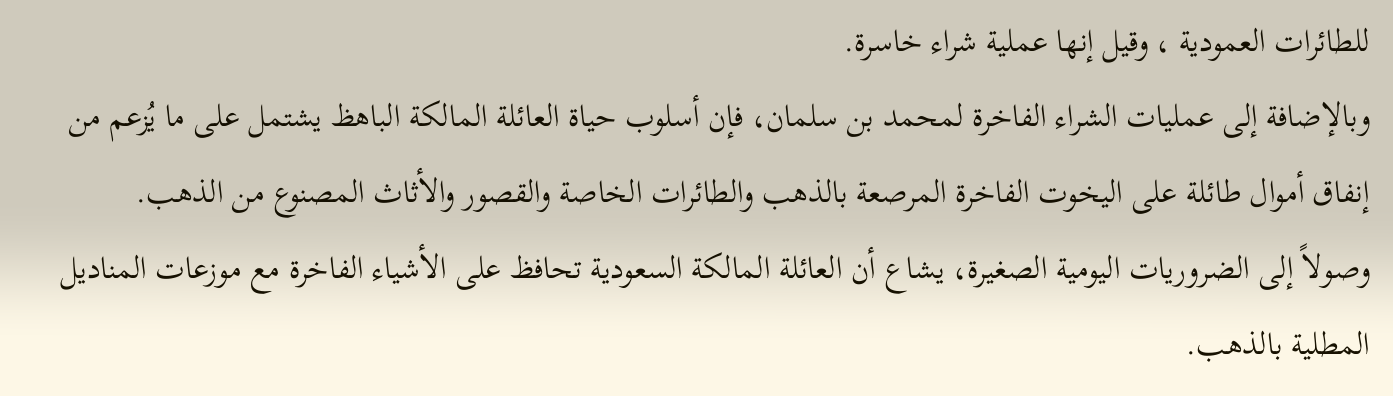للطائرات العمودية ، وقيل إنها عملية شراء خاسرة.
وبالإضافة إلى عمليات الشراء الفاخرة لمحمد بن سلمان، فإن أسلوب حياة العائلة المالكة الباهظ يشتمل على ما يُزعم من إنفاق أموال طائلة على اليخوت الفاخرة المرصعة بالذهب والطائرات الخاصة والقصور والأثاث المصنوع من الذهب.
وصولاً إلى الضروريات اليومية الصغيرة، يشاع أن العائلة المالكة السعودية تحافظ على الأشياء الفاخرة مع موزعات المناديل المطلية بالذهب.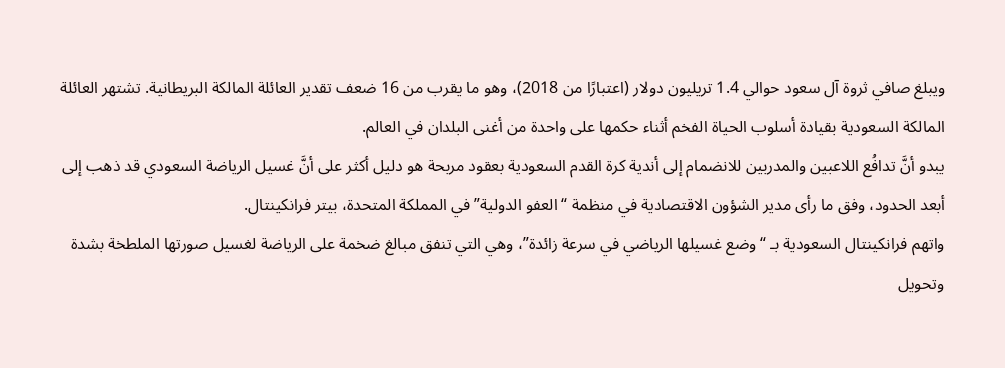ويبلغ صافي ثروة آل سعود حوالي 1.4 تريليون دولار (اعتبارًا من 2018)، وهو ما يقرب من 16 ضعف تقدير العائلة المالكة البريطانية. تشتهر العائلة المالكة السعودية بقيادة أسلوب الحياة الفخم أثناء حكمها على واحدة من أغنى البلدان في العالم.
يبدو أنَّ تدافُع اللاعبين والمدربين للانضمام إلى أندية كرة القدم السعودية بعقود مربحة هو دليل أكثر على أنَّ غسيل الرياضة السعودي قد ذهب إلى أبعد الحدود، وفق ما رأى مدير الشؤون الاقتصادية في منظمة “العفو الدولية” في المملكة المتحدة، بيتر فرانكينتال.
واتهم فرانكينتال السعودية بـ “وضع غسيلها الرياضي في سرعة زائدة”، وهي التي تنفق مبالغ ضخمة على الرياضة لغسيل صورتها الملطخة بشدة وتحويل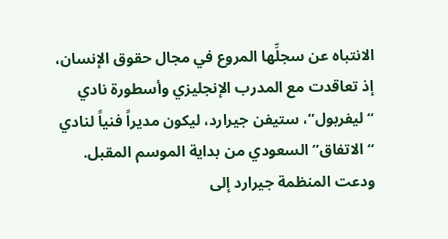الانتباه عن سجلِّها المروع في مجال حقوق الإنسان، إذ تعاقدت مع المدرب الإنجليزي وأسطورة نادي “ليفربول”، ستيفن جيرارد، ليكون مديراً فنياً لنادي “الاتفاق” السعودي من بداية الموسم المقبل.
ودعت المنظمة جيرارد إلى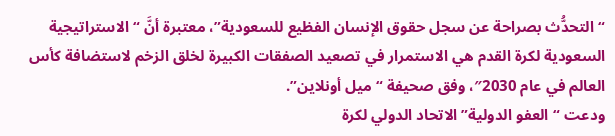“التحدُّث بصراحة عن سجل حقوق الإنسان الفظيع للسعودية”، معتبرة أنَّ “الاستراتيجية السعودية لكرة القدم هي الاستمرار في تصعيد الصفقات الكبيرة لخلق الزخم لاستضافة كأس العالم في عام 2030″، وفق صحيفة “ميل أونلاين”.
ودعت “العفو الدولية” الاتحاد الدولي لكرة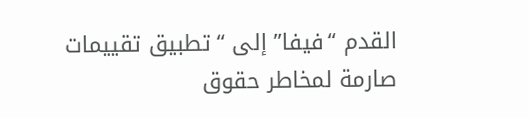القدم “فيفا” إلى “تطبيق تقييمات صارمة لمخاطر حقوق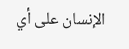الإنسان على أي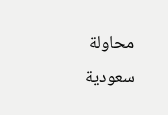محاولة سعودية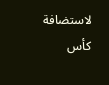لاستضافة كأس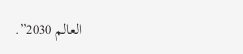العالم 2030”.